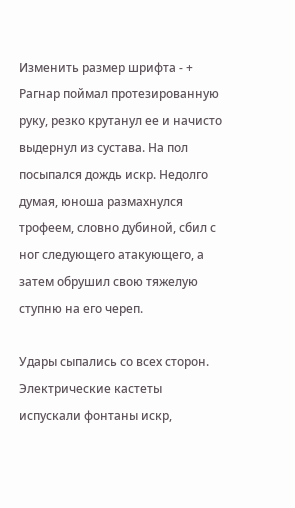Изменить размер шрифта - +
Рагнар поймал протезированную руку, резко крутанул ее и начисто выдернул из сустава. На пол посыпался дождь искр. Недолго думая, юноша размахнулся трофеем, словно дубиной, сбил с ног следующего атакующего, а затем обрушил свою тяжелую ступню на его череп.

Удары сыпались со всех сторон. Электрические кастеты испускали фонтаны искр,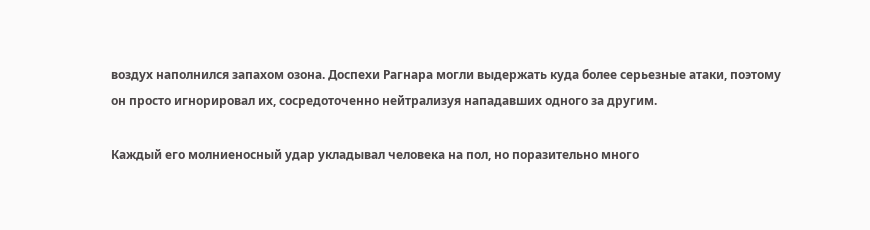воздух наполнился запахом озона. Доспехи Рагнара могли выдержать куда более серьезные атаки, поэтому он просто игнорировал их, сосредоточенно нейтрализуя нападавших одного за другим.

Каждый его молниеносный удар укладывал человека на пол, но поразительно много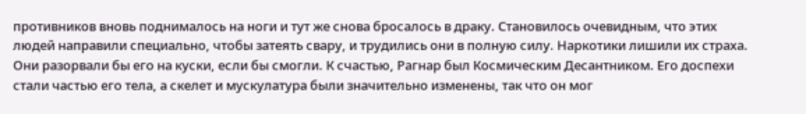противников вновь поднималось на ноги и тут же снова бросалось в драку. Становилось очевидным, что этих людей направили специально, чтобы затеять свару, и трудились они в полную силу. Наркотики лишили их страха. Они разорвали бы его на куски, если бы смогли. К счастью, Рагнар был Космическим Десантником. Его доспехи стали частью его тела, а скелет и мускулатура были значительно изменены, так что он мог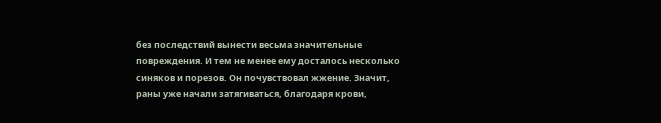без последствий вынести весьма значительные повреждения. И тем не менее ему досталось несколько синяков и порезов. Он почувствовал жжение. Значит, раны уже начали затягиваться, благодаря крови,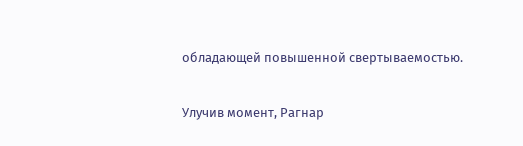обладающей повышенной свертываемостью.

Улучив момент, Рагнар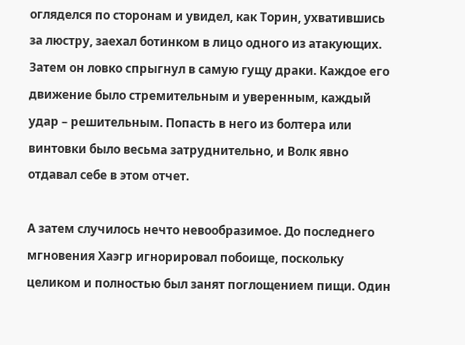огляделся по сторонам и увидел, как Торин, ухватившись за люстру, заехал ботинком в лицо одного из атакующих. Затем он ловко спрыгнул в самую гущу драки. Каждое его движение было стремительным и уверенным, каждый удар – решительным. Попасть в него из болтера или винтовки было весьма затруднительно, и Волк явно отдавал себе в этом отчет.

А затем случилось нечто невообразимое. До последнего мгновения Хаэгр игнорировал побоище, поскольку целиком и полностью был занят поглощением пищи. Один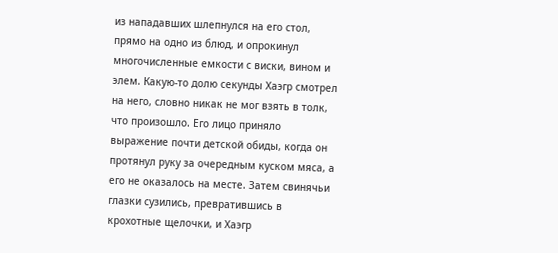из нападавших шлепнулся на его стол, прямо на одно из блюд, и опрокинул многочисленные емкости с виски, вином и элем. Какую-то долю секунды Хаэгр смотрел на него, словно никак не мог взять в толк, что произошло. Его лицо приняло выражение почти детской обиды, когда он протянул руку за очередным куском мяса, а его не оказалось на месте. Затем свинячьи глазки сузились, превратившись в крохотные щелочки, и Хаэгр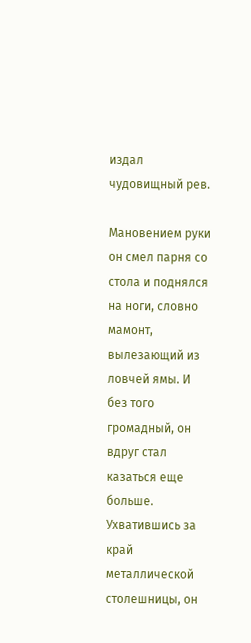издал чудовищный рев.

Мановением руки он смел парня со стола и поднялся на ноги, словно мамонт, вылезающий из ловчей ямы. И без того громадный, он вдруг стал казаться еще больше. Ухватившись за край металлической столешницы, он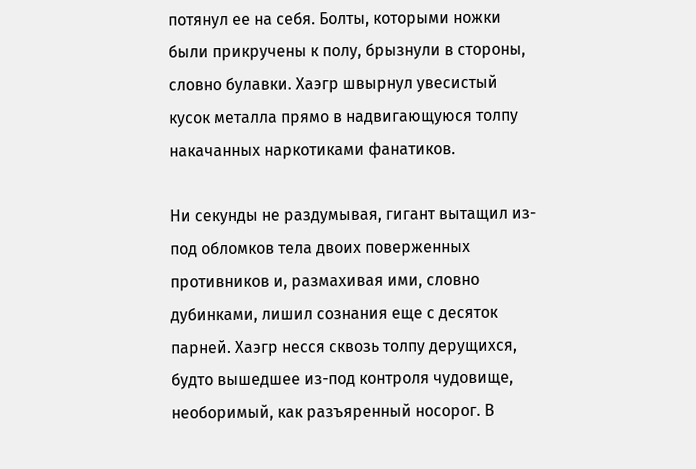потянул ее на себя. Болты, которыми ножки были прикручены к полу, брызнули в стороны, словно булавки. Хаэгр швырнул увесистый кусок металла прямо в надвигающуюся толпу накачанных наркотиками фанатиков.

Ни секунды не раздумывая, гигант вытащил из-под обломков тела двоих поверженных противников и, размахивая ими, словно дубинками, лишил сознания еще с десяток парней. Хаэгр несся сквозь толпу дерущихся, будто вышедшее из-под контроля чудовище, необоримый, как разъяренный носорог. В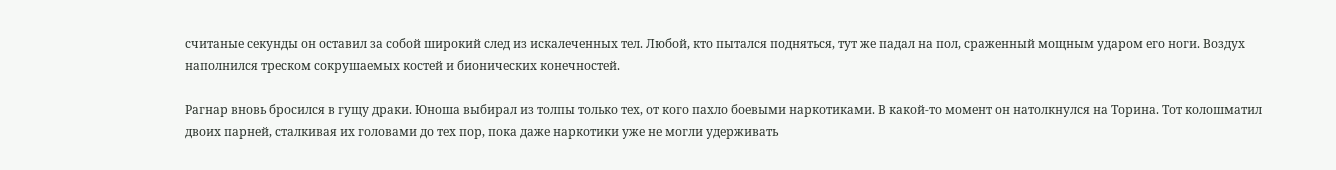считаные секунды он оставил за собой широкий след из искалеченных тел. Любой, кто пытался подняться, тут же падал на пол, сраженный мощным ударом его ноги. Воздух наполнился треском сокрушаемых костей и бионических конечностей.

Рагнар вновь бросился в гущу драки. Юноша выбирал из толпы только тех, от кого пахло боевыми наркотиками. В какой-то момент он натолкнулся на Торина. Тот колошматил двоих парней, сталкивая их головами до тех пор, пока даже наркотики уже не могли удерживать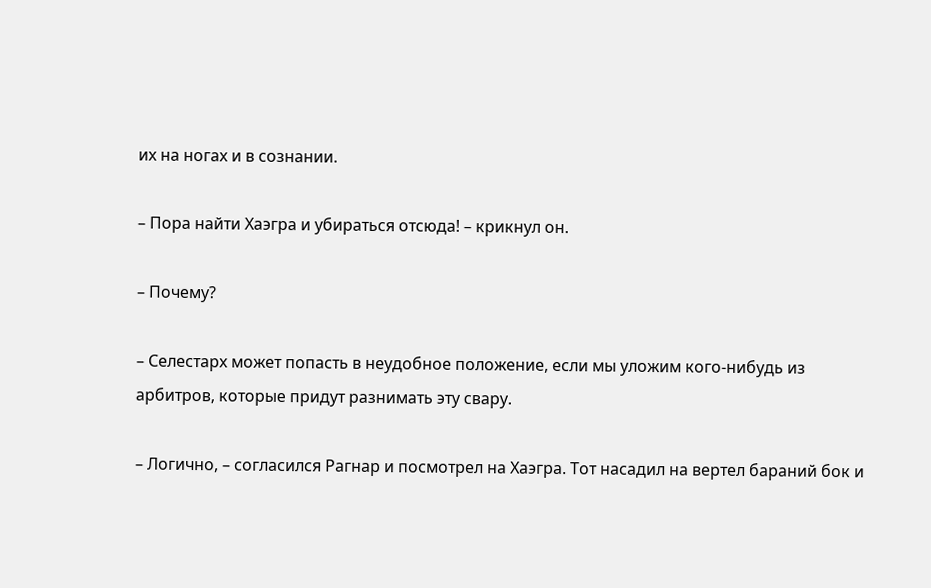их на ногах и в сознании.

– Пора найти Хаэгра и убираться отсюда! – крикнул он.

– Почему?

– Селестарх может попасть в неудобное положение, если мы уложим кого-нибудь из арбитров, которые придут разнимать эту свару.

– Логично, – согласился Рагнар и посмотрел на Хаэгра. Тот насадил на вертел бараний бок и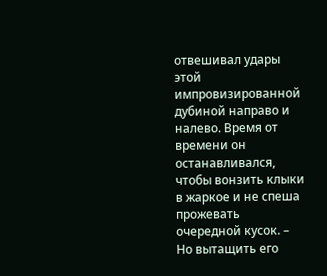отвешивал удары этой импровизированной дубиной направо и налево. Время от времени он останавливался, чтобы вонзить клыки в жаркое и не спеша прожевать очередной кусок. – Но вытащить его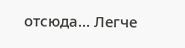отсюда… Легче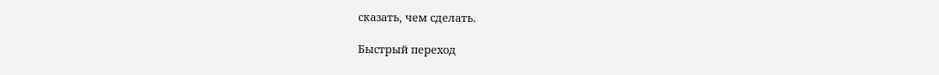сказать, чем сделать.

Быстрый переход